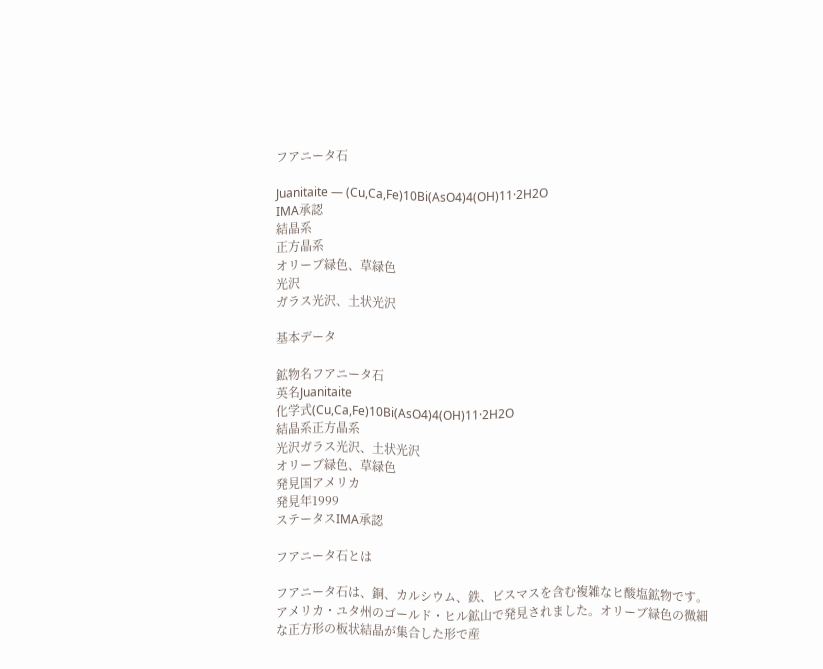フアニータ石

Juanitaite — (Cu,Ca,Fe)10Bi(AsO4)4(OH)11·2H2O
IMA承認
結晶系
正方晶系
オリーブ緑色、草緑色
光沢
ガラス光沢、土状光沢

基本データ

鉱物名フアニータ石
英名Juanitaite
化学式(Cu,Ca,Fe)10Bi(AsO4)4(OH)11·2H2O
結晶系正方晶系
光沢ガラス光沢、土状光沢
オリーブ緑色、草緑色
発見国アメリカ
発見年1999
ステータスIMA承認

フアニータ石とは

フアニータ石は、銅、カルシウム、鉄、ビスマスを含む複雑なヒ酸塩鉱物です。アメリカ・ユタ州のゴールド・ヒル鉱山で発見されました。オリーブ緑色の微細な正方形の板状結晶が集合した形で産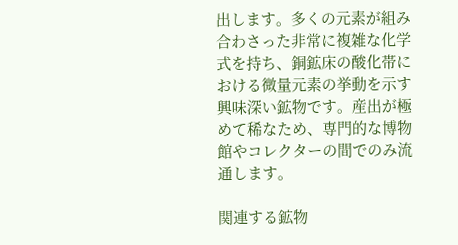出します。多くの元素が組み合わさった非常に複雑な化学式を持ち、銅鉱床の酸化帯における微量元素の挙動を示す興味深い鉱物です。産出が極めて稀なため、専門的な博物館やコレクターの間でのみ流通します。

関連する鉱物